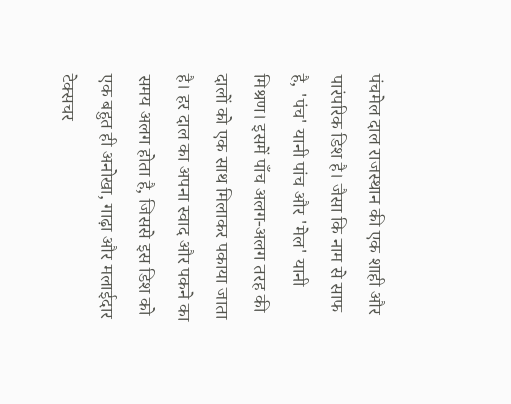पंचमेल दाल राजस्थान की एक शाही और पारंपरिक डिश है। जैसा कि नाम से साफ है, 'पंच' यानी पांच और 'मेल' यानी मिश्रण। इसमें पाँच अलग-अलग तरह की दालों को एक साथ मिलाकर पकाया जाता है। हर दाल का अपना स्वाद और पकने का समय अलग होता है, जिससे इस डिश को एक बहुत ही अनोखा, गाढ़ा और मलाईदार टेक्सचर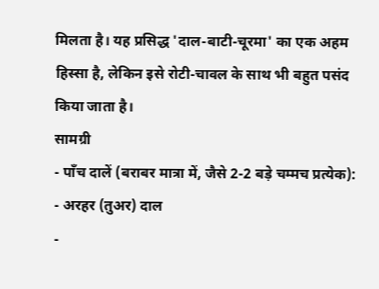मिलता है। यह प्रसिद्ध 'दाल-बाटी-चूरमा' का एक अहम हिस्सा है, लेकिन इसे रोटी-चावल के साथ भी बहुत पसंद किया जाता है।
सामग्री
- पाँच दालें (बराबर मात्रा में, जैसे 2-2 बड़े चम्मच प्रत्येक):
- अरहर (तुअर) दाल
-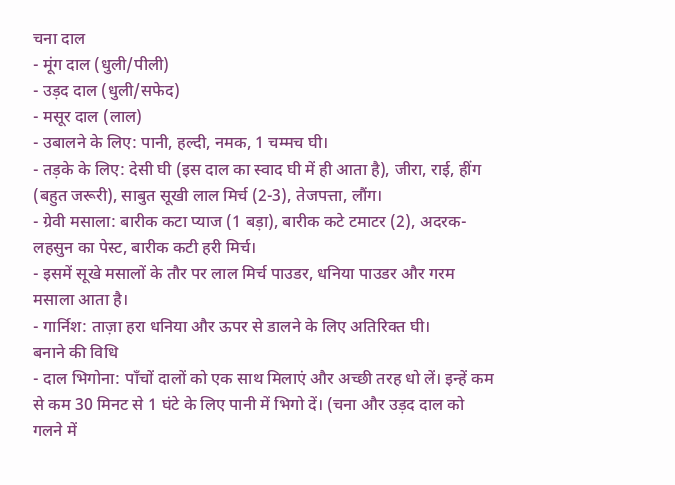चना दाल
- मूंग दाल (धुली/पीली)
- उड़द दाल (धुली/सफेद)
- मसूर दाल (लाल)
- उबालने के लिए: पानी, हल्दी, नमक, 1 चम्मच घी।
- तड़के के लिए: देसी घी (इस दाल का स्वाद घी में ही आता है), जीरा, राई, हींग (बहुत जरूरी), साबुत सूखी लाल मिर्च (2-3), तेजपत्ता, लौंग।
- ग्रेवी मसाला: बारीक कटा प्याज (1 बड़ा), बारीक कटे टमाटर (2), अदरक-लहसुन का पेस्ट, बारीक कटी हरी मिर्च।
- इसमें सूखे मसालों के तौर पर लाल मिर्च पाउडर, धनिया पाउडर और गरम मसाला आता है।
- गार्निश: ताज़ा हरा धनिया और ऊपर से डालने के लिए अतिरिक्त घी।
बनाने की विधि
- दाल भिगोना: पाँचों दालों को एक साथ मिलाएं और अच्छी तरह धो लें। इन्हें कम से कम 30 मिनट से 1 घंटे के लिए पानी में भिगो दें। (चना और उड़द दाल को गलने में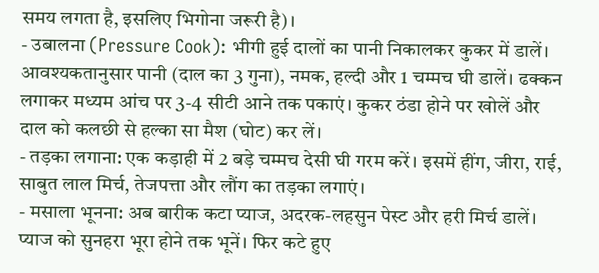समय लगता है, इसलिए भिगोना जरूरी है)।
- उबालना (Pressure Cook): भीगी हुई दालों का पानी निकालकर कुकर में डालें। आवश्यकतानुसार पानी (दाल का 3 गुना), नमक, हल्दी और 1 चम्मच घी डालें। ढक्कन लगाकर मध्यम आंच पर 3-4 सीटी आने तक पकाएं। कुकर ठंडा होने पर खोलें और दाल को कलछी से हल्का सा मैश (घोट) कर लें।
- तड़का लगाना: एक कड़ाही में 2 बड़े चम्मच देसी घी गरम करें। इसमें हींग, जीरा, राई, साबुत लाल मिर्च, तेजपत्ता और लौंग का तड़का लगाएं।
- मसाला भूनना: अब बारीक कटा प्याज, अदरक-लहसुन पेस्ट और हरी मिर्च डालें। प्याज को सुनहरा भूरा होने तक भूनें। फिर कटे हुए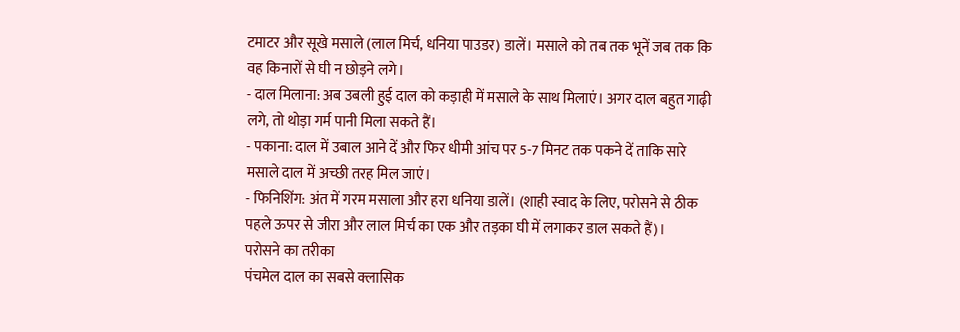टमाटर और सूखे मसाले (लाल मिर्च, धनिया पाउडर) डालें। मसाले को तब तक भूनें जब तक कि वह किनारों से घी न छोड़ने लगे।
- दाल मिलाना: अब उबली हुई दाल को कड़ाही में मसाले के साथ मिलाएं। अगर दाल बहुत गाढ़ी लगे, तो थोड़ा गर्म पानी मिला सकते हैं।
- पकाना: दाल में उबाल आने दें और फिर धीमी आंच पर 5-7 मिनट तक पकने दें ताकि सारे मसाले दाल में अच्छी तरह मिल जाएं।
- फिनिशिंग: अंत में गरम मसाला और हरा धनिया डालें। (शाही स्वाद के लिए, परोसने से ठीक पहले ऊपर से जीरा और लाल मिर्च का एक और तड़का घी में लगाकर डाल सकते हैं)।
परोसने का तरीका
पंचमेल दाल का सबसे क्लासिक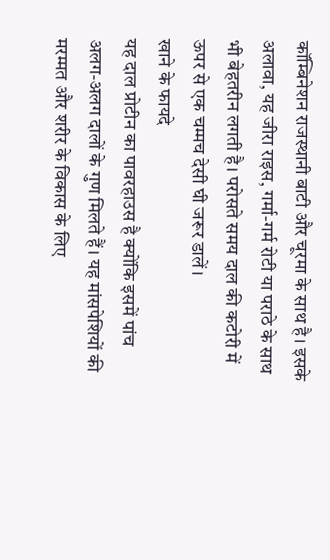कॉम्बिनेशन राजस्थानी बाटी और चूरमा के साथ है। इसके अलावा, यह जीरा राइस, गर्मा-गर्म रोटी या पराठे के साथ भी बेहतरीन लगती है। परोसते समय दाल की कटोरी में ऊपर से एक चम्मच देसी घी जरूर डालें।
खाने के फायदे
यह दाल प्रोटीन का पावरहाउस है क्योंकि इसमें पांच अलग-अलग दालों के गुण मिलते हैं। यह मांसपेशियों की मरम्मत और शरीर के विकास के लिए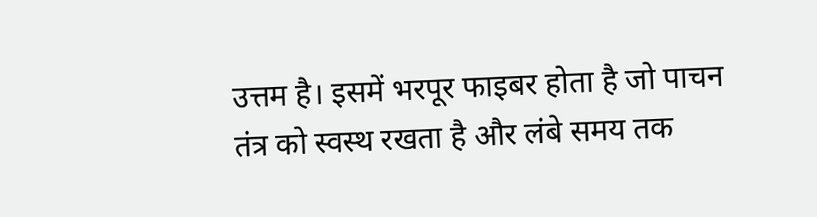उत्तम है। इसमें भरपूर फाइबर होता है जो पाचन तंत्र को स्वस्थ रखता है और लंबे समय तक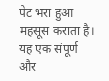पेट भरा हुआ महसूस कराता है। यह एक संपूर्ण और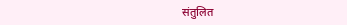संतुलित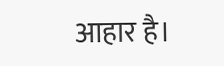आहार है।